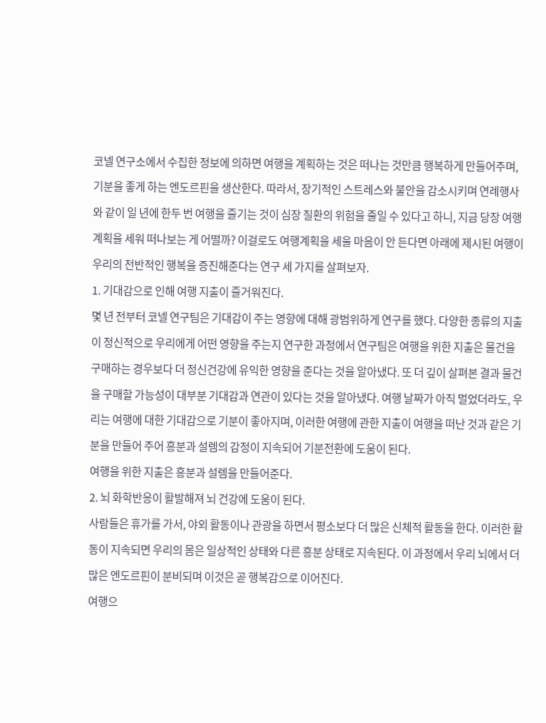코넬 연구소에서 수집한 정보에 의하면 여행을 계획하는 것은 떠나는 것만큼 행복하게 만들어주며, 기분을 좋게 하는 엔도르핀을 생산한다. 따라서, 장기적인 스트레스와 불안을 감소시키며 연례행사와 같이 일 년에 한두 번 여행을 즐기는 것이 심장 질환의 위험을 줄일 수 있다고 하니, 지금 당장 여행계획을 세워 떠나보는 게 어떨까? 이걸로도 여행계획을 세울 마음이 안 든다면 아래에 제시된 여행이 우리의 전반적인 행복을 증진해준다는 연구 세 가지를 살펴보자.
1. 기대감으로 인해 여행 지출이 즐거워진다.
몇 년 전부터 코넬 연구팀은 기대감이 주는 영향에 대해 광범위하게 연구를 했다. 다양한 종류의 지출이 정신적으로 우리에게 어떤 영향을 주는지 연구한 과정에서 연구팀은 여행을 위한 지출은 물건을 구매하는 경우보다 더 정신건강에 유익한 영향을 준다는 것을 알아냈다. 또 더 깊이 살펴본 결과 물건을 구매할 가능성이 대부분 기대감과 연관이 있다는 것을 알아냈다. 여행 날짜가 아직 멀었더라도, 우리는 여행에 대한 기대감으로 기분이 좋아지며, 이러한 여행에 관한 지출이 여행을 떠난 것과 같은 기분을 만들어 주어 흥분과 설렘의 감정이 지속되어 기분전환에 도움이 된다.
여행을 위한 지출은 흥분과 설렘을 만들어준다.
2. 뇌 화학반응이 활발해져 뇌 건강에 도움이 된다.
사람들은 휴가를 가서, 야외 활동이나 관광을 하면서 평소보다 더 많은 신체적 활동을 한다. 이러한 활동이 지속되면 우리의 몸은 일상적인 상태와 다른 흥분 상태로 지속된다. 이 과정에서 우리 뇌에서 더 많은 엔도르핀이 분비되며 이것은 곧 행복감으로 이어진다.
여행으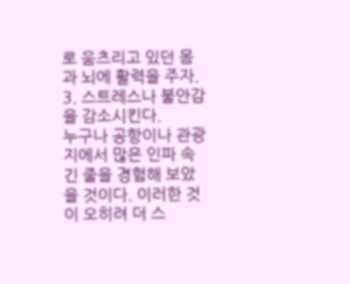로 움츠리고 있던 몸과 뇌에 활력을 주자.
3. 스트레스나 불안감을 감소시킨다.
누구나 공항이나 관광지에서 많은 인파 속 긴 줄을 경험해 보았을 것이다. 이러한 것이 오히려 더 스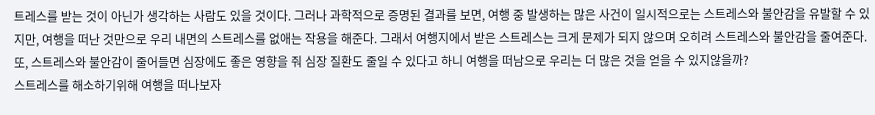트레스를 받는 것이 아닌가 생각하는 사람도 있을 것이다. 그러나 과학적으로 증명된 결과를 보면, 여행 중 발생하는 많은 사건이 일시적으로는 스트레스와 불안감을 유발할 수 있지만, 여행을 떠난 것만으로 우리 내면의 스트레스를 없애는 작용을 해준다. 그래서 여행지에서 받은 스트레스는 크게 문제가 되지 않으며 오히려 스트레스와 불안감을 줄여준다. 또, 스트레스와 불안감이 줄어들면 심장에도 좋은 영향을 줘 심장 질환도 줄일 수 있다고 하니 여행을 떠남으로 우리는 더 많은 것을 얻을 수 있지않을까?
스트레스를 해소하기위해 여행을 떠나보자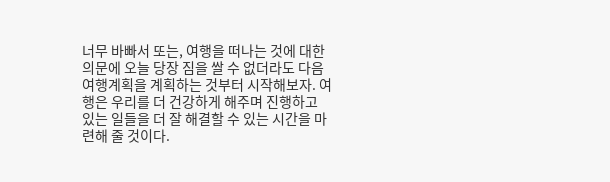너무 바빠서 또는, 여행을 떠나는 것에 대한 의문에 오늘 당장 짐을 쌀 수 없더라도 다음 여행계획을 계획하는 것부터 시작해보자. 여행은 우리를 더 건강하게 해주며 진행하고 있는 일들을 더 잘 해결할 수 있는 시간을 마련해 줄 것이다.